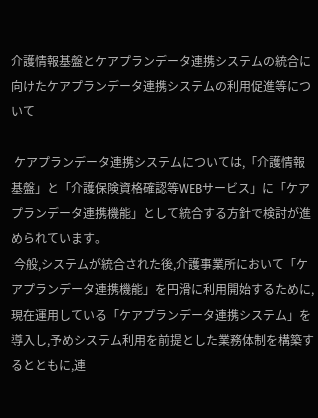介護情報基盤とケアプランデータ連携システムの統合に向けたケアプランデータ連携システムの利用促進等について

 ケアプランデータ連携システムについては,「介護情報基盤」と「介護保険資格確認等WEBサービス」に「ケアプランデータ連携機能」として統合する方針で検討が進められています。
 今般,システムが統合された後,介護事業所において「ケアプランデータ連携機能」を円滑に利用開始するために,現在運用している「ケアプランデータ連携システム」を導入し,予めシステム利用を前提とした業務体制を構築するとともに,連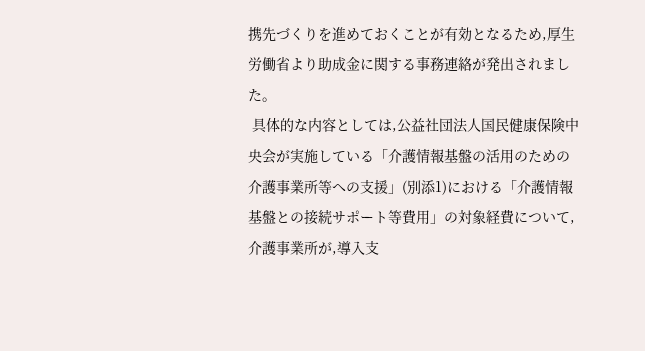携先づくりを進めておくことが有効となるため,厚生労働省より助成金に関する事務連絡が発出されました。
 具体的な内容としては,公益社団法人国民健康保険中央会が実施している「介護情報基盤の活用のための介護事業所等への支援」(別添1)における「介護情報基盤との接続サポート等費用」の対象経費について,介護事業所が,導入支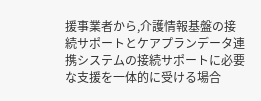援事業者から,介護情報基盤の接続サポートとケアプランデータ連携システムの接続サポートに必要な支援を一体的に受ける場合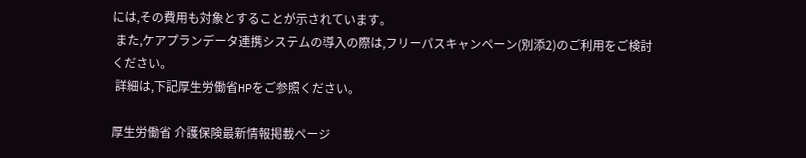には,その費用も対象とすることが示されています。
 また,ケアプランデータ連携システムの導入の際は,フリーパスキャンペーン(別添2)のご利用をご検討ください。
 詳細は,下記厚生労働省HPをご参照ください。

厚生労働省 介護保険最新情報掲載ページ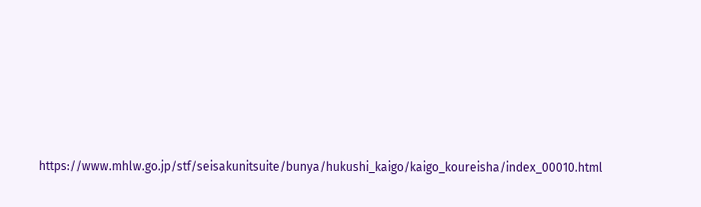https://www.mhlw.go.jp/stf/seisakunitsuite/bunya/hukushi_kaigo/kaigo_koureisha/index_00010.html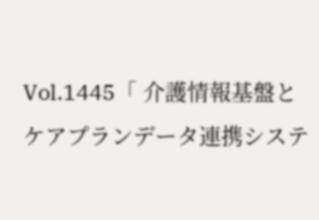Vol.1445「 介護情報基盤とケアプランデータ連携システ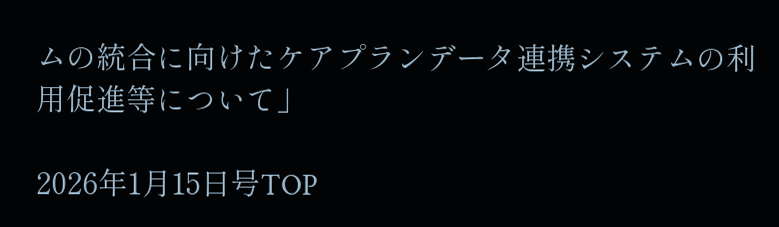ムの統合に向けたケアプランデータ連携システムの利用促進等について」

2026年1月15日号TOP